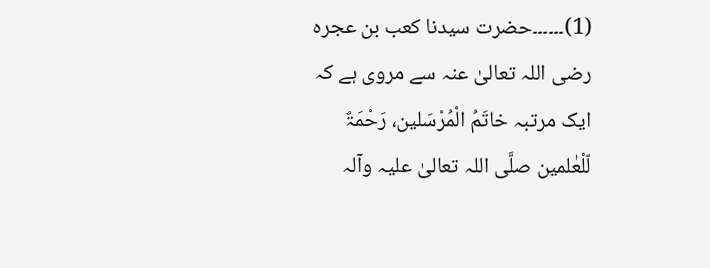(1)۔۔۔۔۔۔حضرت سیدنا کعب بن عجرہ رضی اللہ تعالیٰ عنہ سے مروی ہے کہ ایک مرتبہ خاتَمُ الْمُرْسَلین، رَحْمَۃٌ لّلْعٰلمین صلَّی اللہ تعالیٰ علیہ وآلہ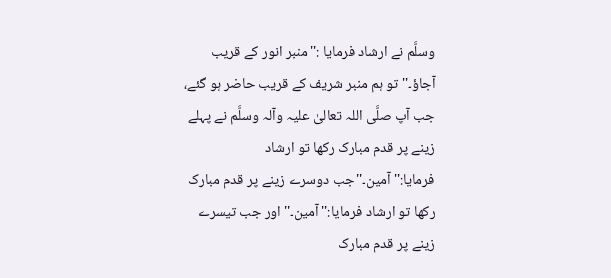وسلَّم نے ارشاد فرمایا :''منبر انور کے قریب آجاؤ۔'' تو ہم منبر شریف کے قریب حاضر ہو گئے، جب آپ صلَّی اللہ تعالیٰ علیہ وآلہ وسلَّم نے پہلے زینے پر قدم مبارک رکھا تو ارشاد فرمایا:''آمین۔''جب دوسرے زینے پر قدم مبارک رکھا تو ارشاد فرمایا:''آمین۔'' اور جب تیسرے زینے پر قدم مبارک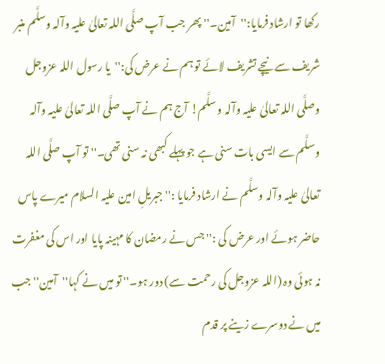رکھا تو ارشاد فرمایا:''آمین۔'' پھر جب آپ صلَّی اللہ تعالیٰ علیہ وآلہ وسلَّم منبر شریف سے نیچے تشریف لائے تو ہم نے عرض کی:''یا رسول اللہ عزوجل وصلَّی اللہ تعالیٰ علیہ وآلہ و سلَّم! آج ہم نے آپ صلَّی اللہ تعالیٰ علیہ وآلہ وسلَّم سے ایسی بات سنی ہے جو پہلے کبھی نہ سنی تھی۔'' تو آپ صلَّی اللہ تعالیٰ علیہ وآلہ وسلَّم نے ارشاد فرمایا :'' جبریلِ امین علیہ السلام میرے پاس حاضر ہوئے اور عرض کی :''جس نے رمضان کا مہینہ پایا اور اس کی مغفرت نہ ہوئی وہ (اللہ عزوجل کی رحمت سے) دور ہو۔'' تو میں نے کہا''آمین'' جب میں نے دوسرے زینے پر قدم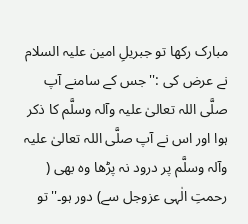مبارک رکھا تو جبریلِ امین علیہ السلام نے عرض کی :''جس کے سامنے آپ صلَّی اللہ تعالیٰ علیہ وآلہ وسلَّم کا ذکر ہوا اور اس نے آپ صلَّی اللہ تعالیٰ علیہ وآلہ وسلَّم پر درود نہ پڑھا وہ بھی ( رحمتِ الٰہی عزوجل سے) دور ہو۔''تو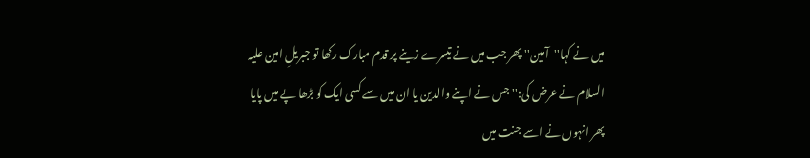میں نے کہا''آمین'' پھر جب میں نے تیسرے زینے پر قدم مبارک رکھا تو جبریلِ امین علیہ السلام نے عرض کی:''جس نے اپنے والدین یا ان میں سے کسی ایک کو بڑھا پے میں پایا پھر انہوں نے اسے جنت میں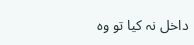داخل نہ کیا تو وہ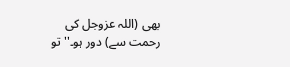بھی (اللہ عزوجل کی رحمت سے) دور ہو۔'' تو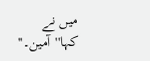میں نے کہا''آمین۔''